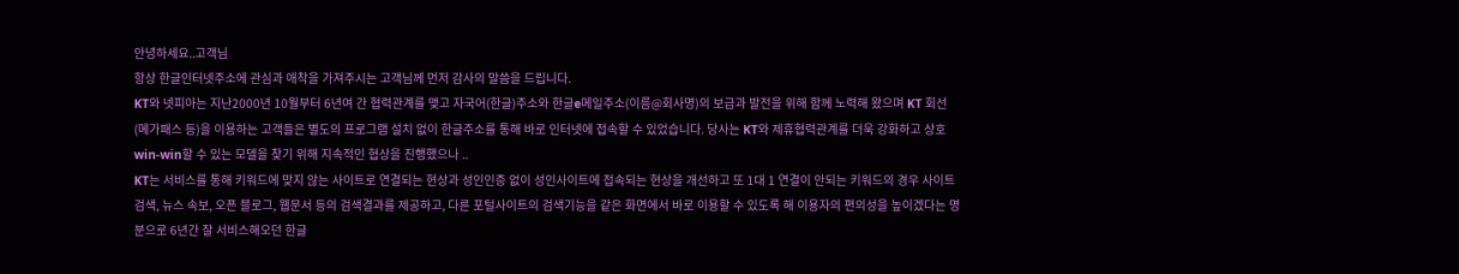안녕하세요..고객님
항상 한글인터넷주소에 관심과 애착을 가져주시는 고객님께 먼저 감사의 말씀을 드립니다.
KT와 넷피아는 지난2000년 10월부터 6년여 간 협력관계를 맺고 자국어(한글)주소와 한글e메일주소(이름@회사명)의 보급과 발전을 위해 함께 노력해 왔으며 KT 회선(메가패스 등)을 이용하는 고객들은 별도의 프로그램 설치 없이 한글주소를 통해 바로 인터넷에 접속할 수 있었습니다. 당사는 KT와 제휴협력관계를 더욱 강화하고 상호 win-win할 수 있는 모델을 찾기 위해 지속적인 협상을 진행했으나 ..
KT는 서비스를 통해 키워드에 맞지 않는 사이트로 연결되는 현상과 성인인증 없이 성인사이트에 접속되는 현상을 개선하고 또 1대 1 연결이 안되는 키워드의 경우 사이트 검색, 뉴스 속보, 오픈 블로그, 웹문서 등의 검색결과를 제공하고, 다른 포털사이트의 검색기능을 같은 화면에서 바로 이용할 수 있도록 해 이용자의 편의성을 높이겠다는 명분으로 6년간 잘 서비스해오던 한글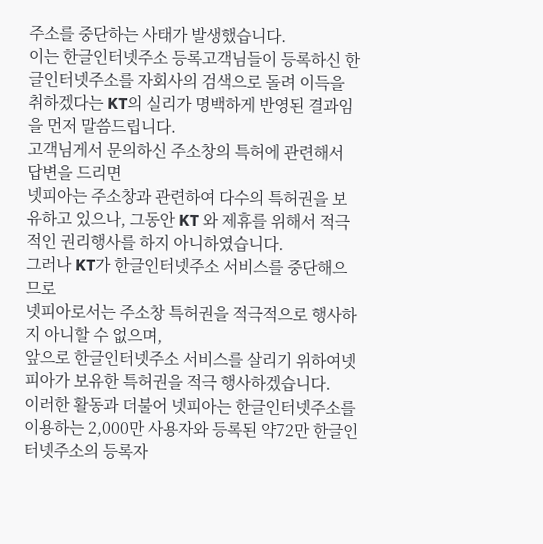주소를 중단하는 사태가 발생했습니다.
이는 한글인터넷주소 등록고객님들이 등록하신 한글인터넷주소를 자회사의 검색으로 돌려 이득을 취하겠다는 KT의 실리가 명백하게 반영된 결과임을 먼저 말씀드립니다.
고객님게서 문의하신 주소창의 특허에 관련해서 답변을 드리면
넷피아는 주소창과 관련하여 다수의 특허권을 보유하고 있으나, 그동안 KT 와 제휴를 위해서 적극적인 권리행사를 하지 아니하였습니다.
그러나 KT가 한글인터넷주소 서비스를 중단해으므로
넷피아로서는 주소창 특허권을 적극적으로 행사하지 아니할 수 없으며,
앞으로 한글인터넷주소 서비스를 살리기 위하여넷피아가 보유한 특허권을 적극 행사하겠습니다.
이러한 활동과 더불어 넷피아는 한글인터넷주소를 이용하는 2,000만 사용자와 등록된 약72만 한글인터넷주소의 등록자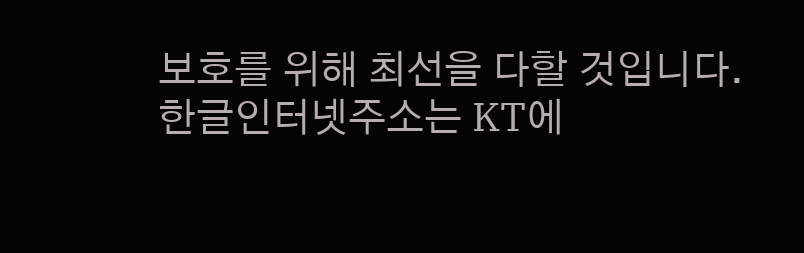보호를 위해 최선을 다할 것입니다.
한글인터넷주소는 KT에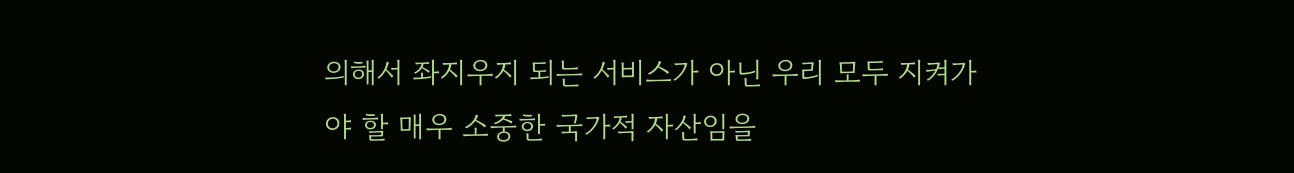의해서 좌지우지 되는 서비스가 아닌 우리 모두 지켜가야 할 매우 소중한 국가적 자산임을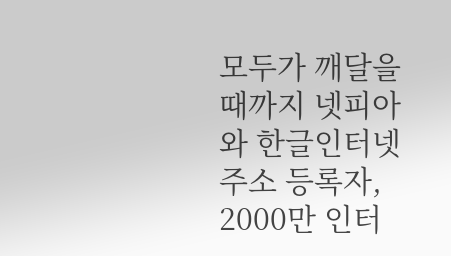모두가 깨달을 때까지 넷피아와 한글인터넷주소 등록자, 2000만 인터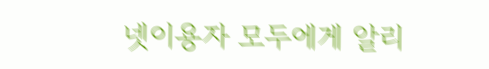넷이용자 모두에게 알리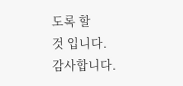도록 할
것 입니다.
감사합니다.